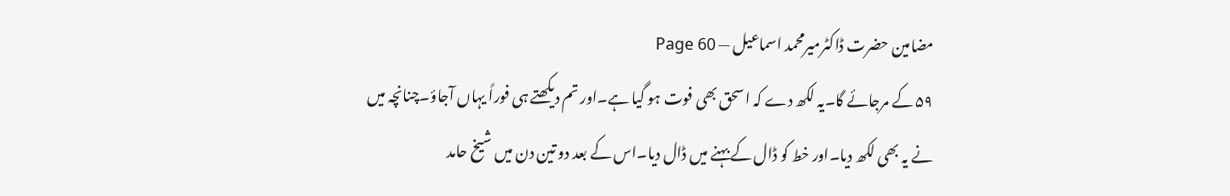مضامین حضرت ڈاکٹرمیرمحمد اسماعیل — Page 60
۵۹ کے مرجائے گا۔یہ لکھ دے کہ اسحق بھی فوت ہو گیا ہے۔اور تم دیکھتے ہی فوراً یہاں آجاؤ۔چنانچہ میں نے یہ بھی لکھ دیا۔اور خط کو ڈال کے بہنے میں ڈال دیا۔اس کے بعد دو تین دن میں شیخ حامد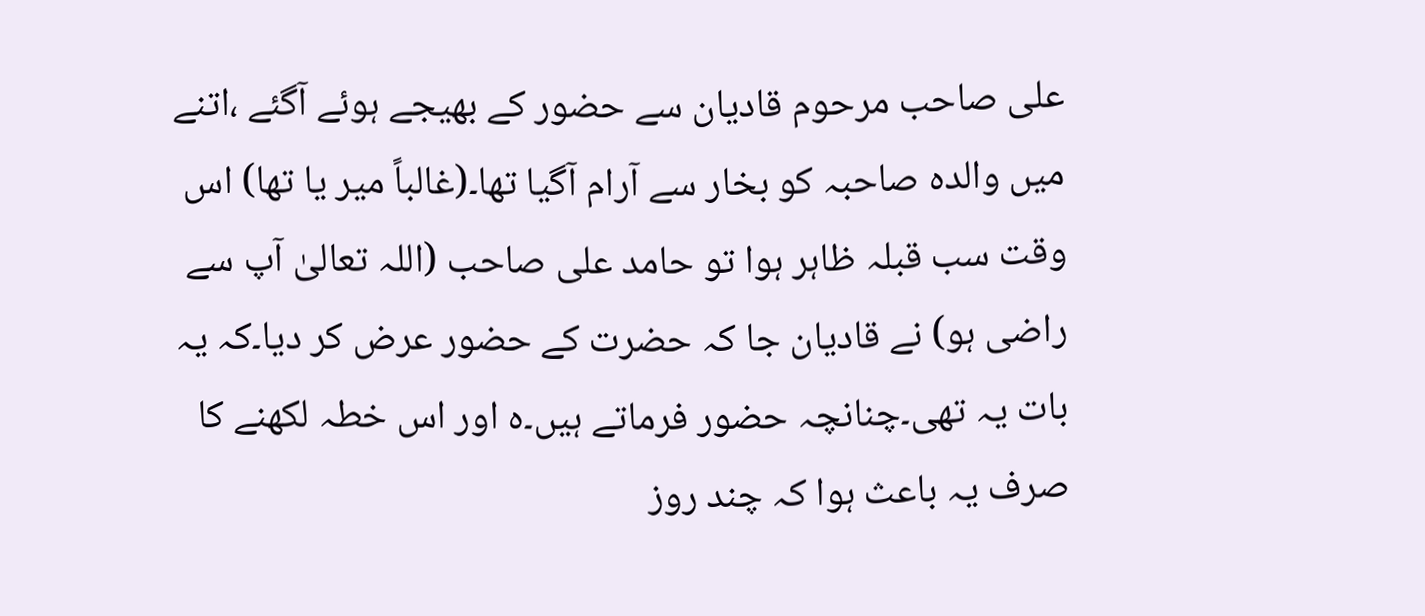علی صاحب مرحوم قادیان سے حضور کے بھیجے ہوئے آگئے ،اتنے میں والدہ صاحبہ کو بخار سے آرام آگیا تھا۔(غالباً میر یا تھا) اس وقت سب قبلہ ظاہر ہوا تو حامد علی صاحب (اللہ تعالیٰ آپ سے راضی ہو) نے قادیان جا کہ حضرت کے حضور عرض کر دیا۔کہ یہ بات یہ تھی۔چنانچہ حضور فرماتے ہیں۔ہ اور اس خطہ لکھنے کا صرف یہ باعث ہوا کہ چند روز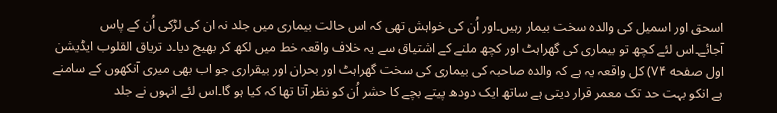اسحق اور اسمیل کی والدہ سخت بیمار رہیں۔اور اُن کی خواہش تھی کہ اس حالت بیماری میں جلد نہ ان کی لڑکی اُن کے پاس آجائے۔اس لئے کچھ تو بیماری کی گھراہٹ اور کچھ ملنے کے اشتیاق سے یہ خلاف واقعہ خط میں لکھ کر بھیج دیا۔د تریاق القلوب ایڈیشن اول صفحه ۷۴) کل واقعہ یہ ہے کہ والدہ صاحبہ کی بیماری کی سخت گھراہٹ اور بحران اور بیقراری جو اب بھی میری آنکھوں کے سامنے ہے انکو بہت حد تک معمر قرار دیتی ہے ساتھ ایک دودھ پیتے بچے کا حشر اُن کو نظر آتا تھا کہ کیا ہو گا۔اس لئے انہوں نے جلد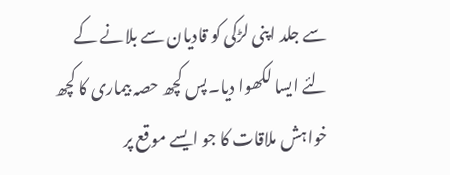سے جلد اپنی لڑکی کو قادیان سے بلانے کے لئے ایسا لکھوا دیا۔پس کچھ حصہ بیماری کا کچھ خواہش ملاقات کا جو ایسے موقع پر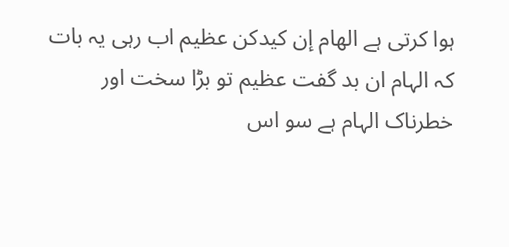ہوا کرتی ہے الهام إن كيدكن عظيم اب رہی یہ بات کہ الہام ان بد گفت عظیم تو بڑا سخت اور خطرناک الہام ہے سو اس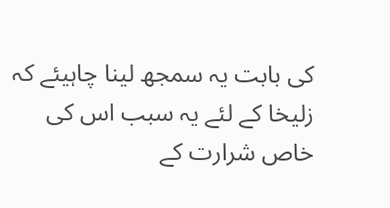کی بابت یہ سمجھ لینا چاہیئے کہ زلیخا کے لئے یہ سبب اس کی خاص شرارت کے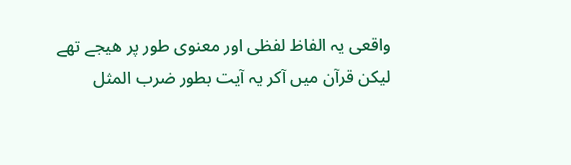واقعی یہ الفاظ لفظی اور معنوی طور پر ھیجے تھے لیکن قرآن میں آکر یہ آیت بطور ضرب المثل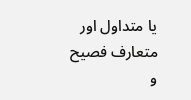یا متداول اور متعارف فصیح و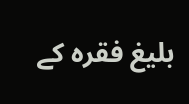بلیغ فقرہ کے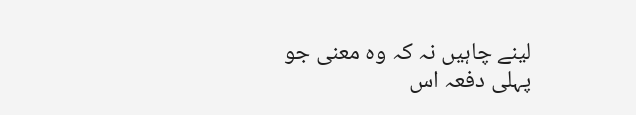لینے چاہیں نہ کہ وہ معنی جو پہلی دفعہ اس